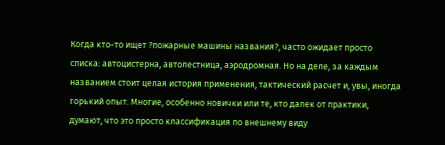Когда кто-то ищет ?пожарные машины названия?, часто ожидает просто списка: автоцистерна, автолестница, аэродромная. Но на деле, за каждым названием стоит целая история применения, тактический расчет и, увы, иногда горький опыт. Многие, особенно новички или те, кто далек от практики, думают, что это просто классификация по внешнему виду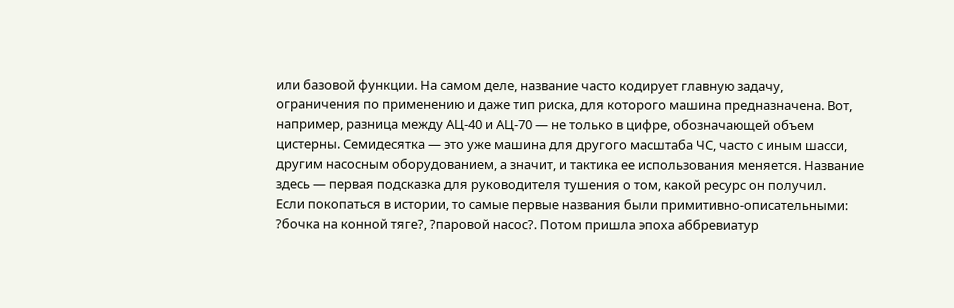или базовой функции. На самом деле, название часто кодирует главную задачу, ограничения по применению и даже тип риска, для которого машина предназначена. Вот, например, разница между АЦ-40 и АЦ-70 — не только в цифре, обозначающей объем цистерны. Семидесятка — это уже машина для другого масштаба ЧС, часто с иным шасси, другим насосным оборудованием, а значит, и тактика ее использования меняется. Название здесь — первая подсказка для руководителя тушения о том, какой ресурс он получил.
Если покопаться в истории, то самые первые названия были примитивно-описательными: ?бочка на конной тяге?, ?паровой насос?. Потом пришла эпоха аббревиатур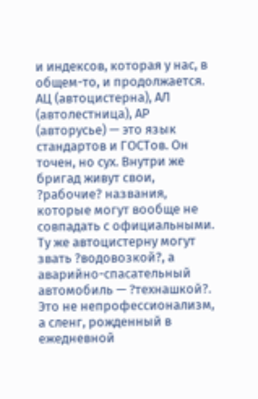и индексов, которая у нас, в общем-то, и продолжается. АЦ (автоцистерна), АЛ (автолестница), АР (авторусье) — это язык стандартов и ГОСТов. Он точен, но сух. Внутри же бригад живут свои, ?рабочие? названия, которые могут вообще не совпадать с официальными. Ту же автоцистерну могут звать ?водовозкой?, а аварийно-спасательный автомобиль — ?технашкой?. Это не непрофессионализм, а сленг, рожденный в ежедневной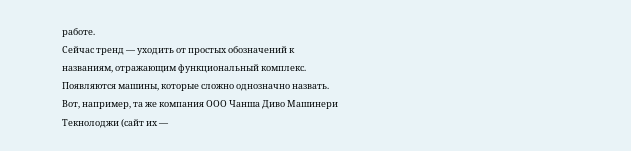работе.
Сейчас тренд — уходить от простых обозначений к названиям, отражающим функциональный комплекс. Появляются машины, которые сложно однозначно назвать. Вот, например, та же компания ООО Чанша Диво Машинери Текнолоджи (сайт их —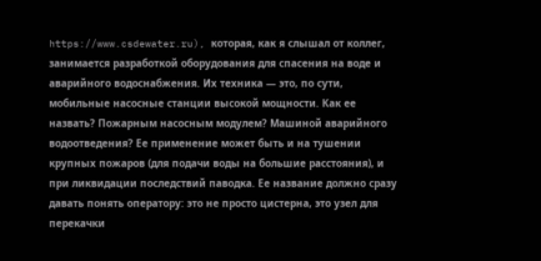https://www.csdewater.ru), которая, как я слышал от коллег, занимается разработкой оборудования для спасения на воде и аварийного водоснабжения. Их техника — это, по сути, мобильные насосные станции высокой мощности. Как ее назвать? Пожарным насосным модулем? Машиной аварийного водоотведения? Ее применение может быть и на тушении крупных пожаров (для подачи воды на большие расстояния), и при ликвидации последствий паводка. Ее название должно сразу давать понять оператору: это не просто цистерна, это узел для перекачки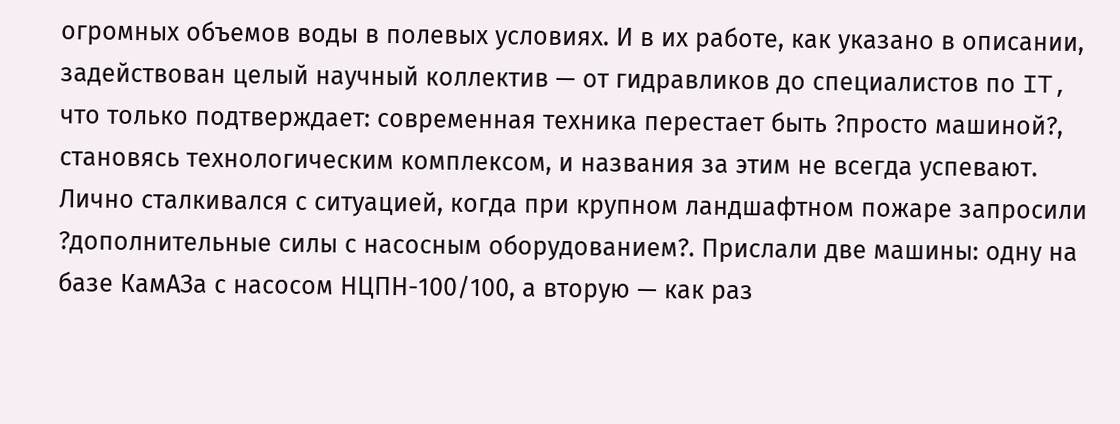огромных объемов воды в полевых условиях. И в их работе, как указано в описании, задействован целый научный коллектив — от гидравликов до специалистов по IT, что только подтверждает: современная техника перестает быть ?просто машиной?, становясь технологическим комплексом, и названия за этим не всегда успевают.
Лично сталкивался с ситуацией, когда при крупном ландшафтном пожаре запросили ?дополнительные силы с насосным оборудованием?. Прислали две машины: одну на базе КамАЗа с насосом НЦПН-100/100, а вторую — как раз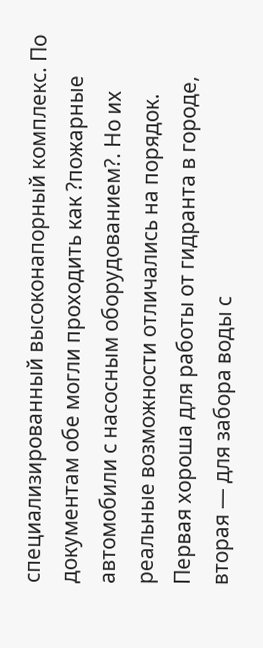специализированный высоконапорный комплекс. По документам обе могли проходить как ?пожарные автомобили с насосным оборудованием?. Но их реальные возможности отличались на порядок. Первая хороша для работы от гидранта в городе, вторая — для забора воды с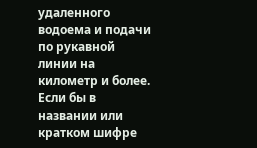удаленного водоема и подачи по рукавной линии на километр и более. Если бы в названии или кратком шифре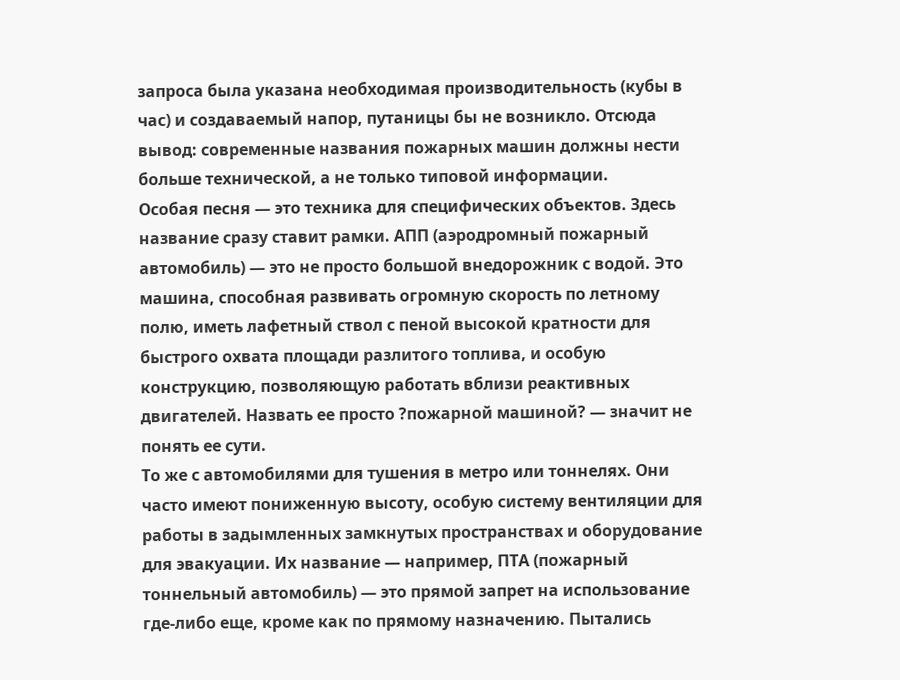запроса была указана необходимая производительность (кубы в час) и создаваемый напор, путаницы бы не возникло. Отсюда вывод: современные названия пожарных машин должны нести больше технической, а не только типовой информации.
Особая песня — это техника для специфических объектов. Здесь название сразу ставит рамки. АПП (аэродромный пожарный автомобиль) — это не просто большой внедорожник с водой. Это машина, способная развивать огромную скорость по летному полю, иметь лафетный ствол с пеной высокой кратности для быстрого охвата площади разлитого топлива, и особую конструкцию, позволяющую работать вблизи реактивных двигателей. Назвать ее просто ?пожарной машиной? — значит не понять ее сути.
То же с автомобилями для тушения в метро или тоннелях. Они часто имеют пониженную высоту, особую систему вентиляции для работы в задымленных замкнутых пространствах и оборудование для эвакуации. Их название — например, ПТА (пожарный тоннельный автомобиль) — это прямой запрет на использование где-либо еще, кроме как по прямому назначению. Пытались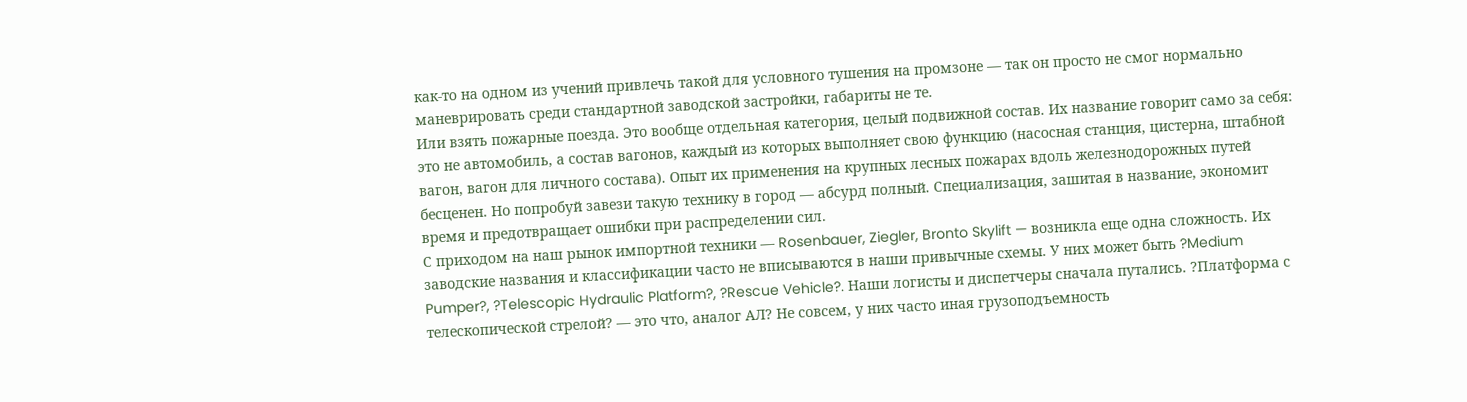как-то на одном из учений привлечь такой для условного тушения на промзоне — так он просто не смог нормально маневрировать среди стандартной заводской застройки, габариты не те.
Или взять пожарные поезда. Это вообще отдельная категория, целый подвижной состав. Их название говорит само за себя: это не автомобиль, а состав вагонов, каждый из которых выполняет свою функцию (насосная станция, цистерна, штабной вагон, вагон для личного состава). Опыт их применения на крупных лесных пожарах вдоль железнодорожных путей бесценен. Но попробуй завези такую технику в город — абсурд полный. Специализация, зашитая в название, экономит время и предотвращает ошибки при распределении сил.
С приходом на наш рынок импортной техники — Rosenbauer, Ziegler, Bronto Skylift — возникла еще одна сложность. Их заводские названия и классификации часто не вписываются в наши привычные схемы. У них может быть ?Medium Pumper?, ?Telescopic Hydraulic Platform?, ?Rescue Vehicle?. Наши логисты и диспетчеры сначала путались. ?Платформа с телескопической стрелой? — это что, аналог АЛ? Не совсем, у них часто иная грузоподъемность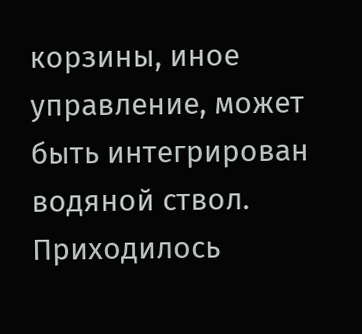корзины, иное управление, может быть интегрирован водяной ствол.
Приходилось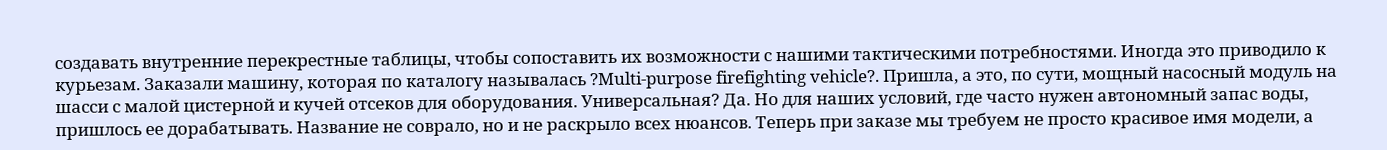создавать внутренние перекрестные таблицы, чтобы сопоставить их возможности с нашими тактическими потребностями. Иногда это приводило к курьезам. Заказали машину, которая по каталогу называлась ?Multi-purpose firefighting vehicle?. Пришла, а это, по сути, мощный насосный модуль на шасси с малой цистерной и кучей отсеков для оборудования. Универсальная? Да. Но для наших условий, где часто нужен автономный запас воды, пришлось ее дорабатывать. Название не соврало, но и не раскрыло всех нюансов. Теперь при заказе мы требуем не просто красивое имя модели, а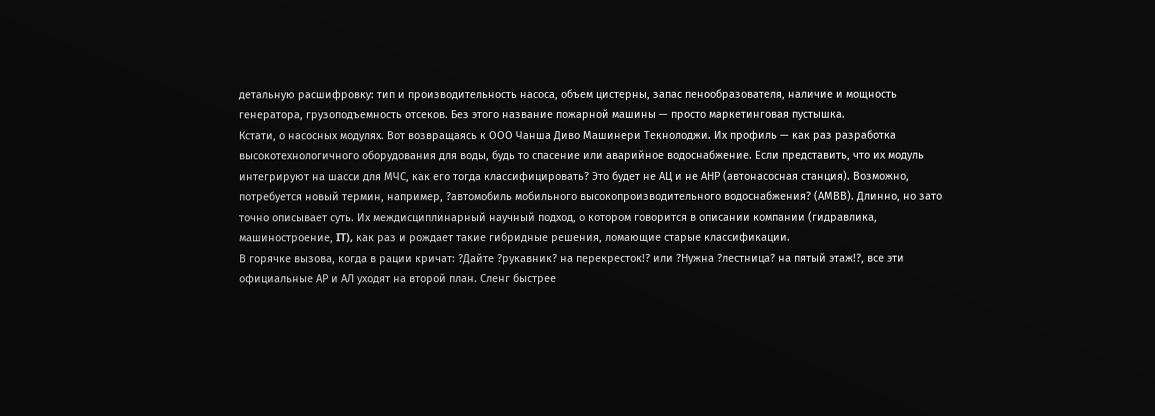детальную расшифровку: тип и производительность насоса, объем цистерны, запас пенообразователя, наличие и мощность генератора, грузоподъемность отсеков. Без этого название пожарной машины — просто маркетинговая пустышка.
Кстати, о насосных модулях. Вот возвращаясь к ООО Чанша Диво Машинери Текнолоджи. Их профиль — как раз разработка высокотехнологичного оборудования для воды, будь то спасение или аварийное водоснабжение. Если представить, что их модуль интегрируют на шасси для МЧС, как его тогда классифицировать? Это будет не АЦ и не АНР (автонасосная станция). Возможно, потребуется новый термин, например, ?автомобиль мобильного высокопроизводительного водоснабжения? (АМВВ). Длинно, но зато точно описывает суть. Их междисциплинарный научный подход, о котором говорится в описании компании (гидравлика, машиностроение, IT), как раз и рождает такие гибридные решения, ломающие старые классификации.
В горячке вызова, когда в рации кричат: ?Дайте ?рукавник? на перекресток!? или ?Нужна ?лестница? на пятый этаж!?, все эти официальные АР и АЛ уходят на второй план. Сленг быстрее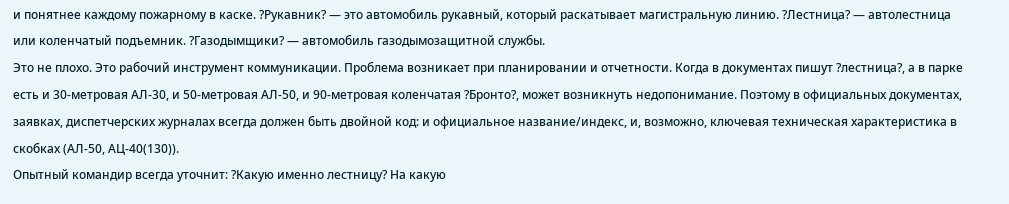и понятнее каждому пожарному в каске. ?Рукавник? — это автомобиль рукавный, который раскатывает магистральную линию. ?Лестница? — автолестница или коленчатый подъемник. ?Газодымщики? — автомобиль газодымозащитной службы.
Это не плохо. Это рабочий инструмент коммуникации. Проблема возникает при планировании и отчетности. Когда в документах пишут ?лестница?, а в парке есть и 30-метровая АЛ-30, и 50-метровая АЛ-50, и 90-метровая коленчатая ?Бронто?, может возникнуть недопонимание. Поэтому в официальных документах, заявках, диспетчерских журналах всегда должен быть двойной код: и официальное название/индекс, и, возможно, ключевая техническая характеристика в скобках (АЛ-50, АЦ-40(130)).
Опытный командир всегда уточнит: ?Какую именно лестницу? На какую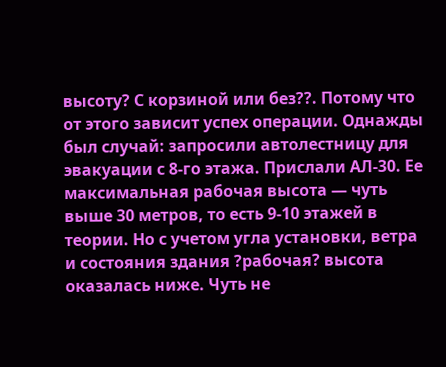высоту? С корзиной или без??. Потому что от этого зависит успех операции. Однажды был случай: запросили автолестницу для эвакуации с 8-го этажа. Прислали АЛ-30. Ее максимальная рабочая высота — чуть выше 30 метров, то есть 9-10 этажей в теории. Но с учетом угла установки, ветра и состояния здания ?рабочая? высота оказалась ниже. Чуть не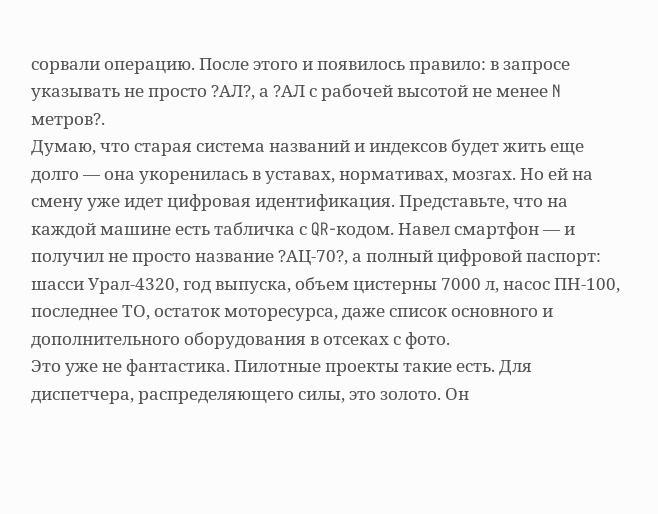сорвали операцию. После этого и появилось правило: в запросе указывать не просто ?АЛ?, а ?АЛ с рабочей высотой не менее N метров?.
Думаю, что старая система названий и индексов будет жить еще долго — она укоренилась в уставах, нормативах, мозгах. Но ей на смену уже идет цифровая идентификация. Представьте, что на каждой машине есть табличка с QR-кодом. Навел смартфон — и получил не просто название ?АЦ-70?, а полный цифровой паспорт: шасси Урал-4320, год выпуска, объем цистерны 7000 л, насос ПН-100, последнее ТО, остаток моторесурса, даже список основного и дополнительного оборудования в отсеках с фото.
Это уже не фантастика. Пилотные проекты такие есть. Для диспетчера, распределяющего силы, это золото. Он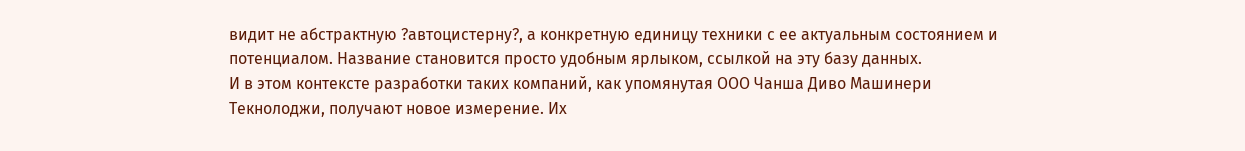видит не абстрактную ?автоцистерну?, а конкретную единицу техники с ее актуальным состоянием и потенциалом. Название становится просто удобным ярлыком, ссылкой на эту базу данных.
И в этом контексте разработки таких компаний, как упомянутая ООО Чанша Диво Машинери Текнолоджи, получают новое измерение. Их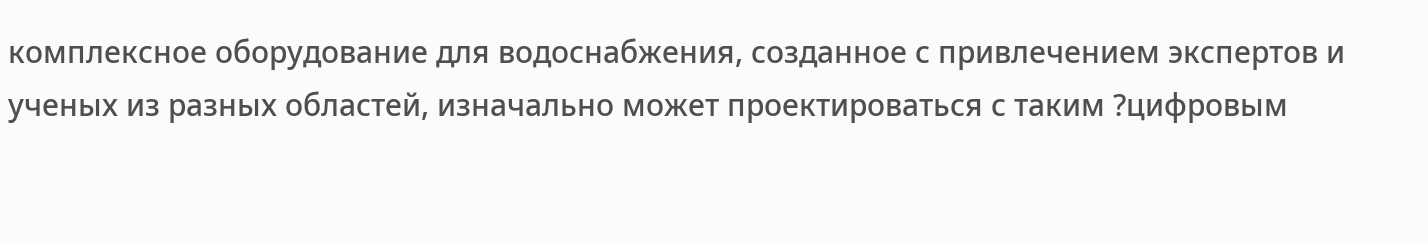комплексное оборудование для водоснабжения, созданное с привлечением экспертов и ученых из разных областей, изначально может проектироваться с таким ?цифровым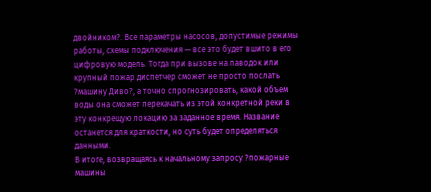двойником?. Все параметры насосов, допустимые режимы работы, схемы подключения — все это будет вшито в его цифровую модель. Тогда при вызове на паводок или крупный пожар диспетчер сможет не просто послать ?машину Диво?, а точно спрогнозировать, какой объем воды она сможет перекачать из этой конкретной реки в эту конкрещую локацию за заданное время. Название останется для краткости, но суть будет определяться данными.
В итоге, возвращаясь к начальному запросу ?пожарные машины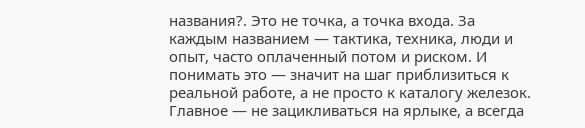названия?. Это не точка, а точка входа. За каждым названием — тактика, техника, люди и опыт, часто оплаченный потом и риском. И понимать это — значит на шаг приблизиться к реальной работе, а не просто к каталогу железок. Главное — не зацикливаться на ярлыке, а всегда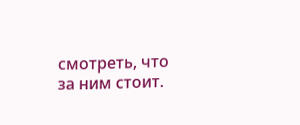смотреть, что за ним стоит.